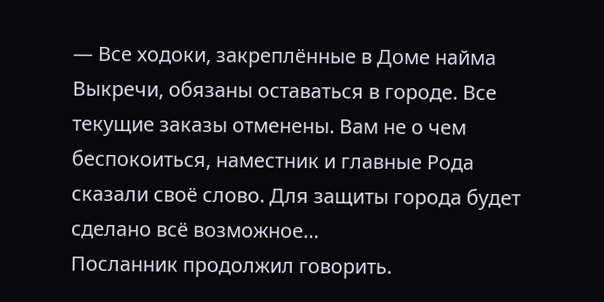— Все ходоки, закреплённые в Доме найма Выкречи, обязаны оставаться в городе. Все текущие заказы отменены. Вам не о чем беспокоиться, наместник и главные Рода сказали своё слово. Для защиты города будет сделано всё возможное…
Посланник продолжил говорить.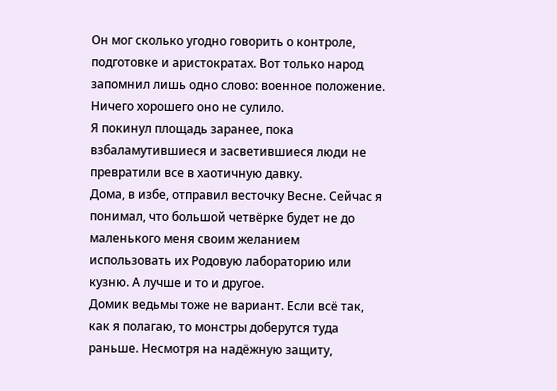Он мог сколько угодно говорить о контроле, подготовке и аристократах. Вот только народ запомнил лишь одно слово: военное положение. Ничего хорошего оно не сулило.
Я покинул площадь заранее, пока взбаламутившиеся и засветившиеся люди не превратили все в хаотичную давку.
Дома, в избе, отправил весточку Весне. Сейчас я понимал, что большой четвёрке будет не до маленького меня своим желанием использовать их Родовую лабораторию или кузню. А лучше и то и другое.
Домик ведьмы тоже не вариант. Если всё так, как я полагаю, то монстры доберутся туда раньше. Несмотря на надёжную защиту,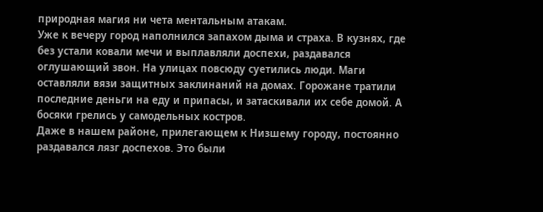природная магия ни чета ментальным атакам.
Уже к вечеру город наполнился запахом дыма и страха. В кузнях, где без устали ковали мечи и выплавляли доспехи, раздавался оглушающий звон. На улицах повсюду суетились люди. Маги оставляли вязи защитных заклинаний на домах. Горожане тратили последние деньги на еду и припасы, и затаскивали их себе домой. А босяки грелись у самодельных костров.
Даже в нашем районе, прилегающем к Низшему городу, постоянно раздавался лязг доспехов. Это были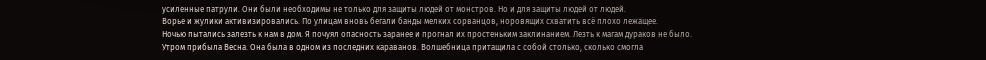усиленные патрули. Они были необходимы не только для защиты людей от монстров. Но и для защиты людей от людей.
Ворье и жулики активизировались. По улицам вновь бегали банды мелких сорванцов, норовящих схватить всё плохо лежащее.
Ночью пытались залезть к нам в дом. Я почуял опасность заранее и прогнал их простеньким заклинанием. Лезть к магам дураков не было.
Утром прибыла Весна. Она была в одном из последних караванов. Волшебница притащила с собой столько, сколько смогла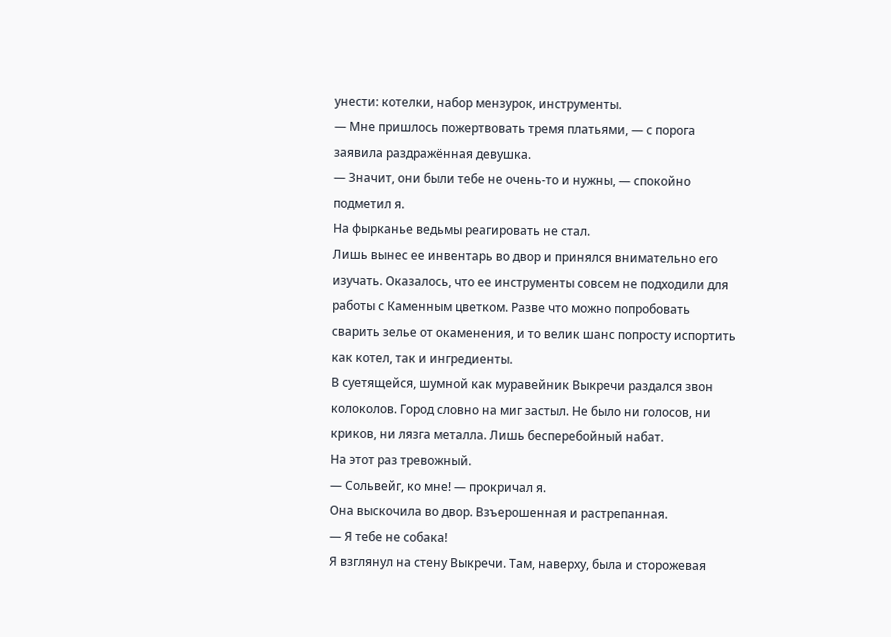унести: котелки, набор мензурок, инструменты.
— Мне пришлось пожертвовать тремя платьями, — с порога заявила раздражённая девушка.
— Значит, они были тебе не очень-то и нужны, — спокойно подметил я.
На фырканье ведьмы реагировать не стал.
Лишь вынес ее инвентарь во двор и принялся внимательно его изучать. Оказалось, что ее инструменты совсем не подходили для работы с Каменным цветком. Разве что можно попробовать сварить зелье от окаменения, и то велик шанс попросту испортить как котел, так и ингредиенты.
В суетящейся, шумной как муравейник Выкречи раздался звон колоколов. Город словно на миг застыл. Не было ни голосов, ни криков, ни лязга металла. Лишь бесперебойный набат.
На этот раз тревожный.
— Сольвейг, ко мне! — прокричал я.
Она выскочила во двор. Взъерошенная и растрепанная.
— Я тебе не собака!
Я взглянул на стену Выкречи. Там, наверху, была и сторожевая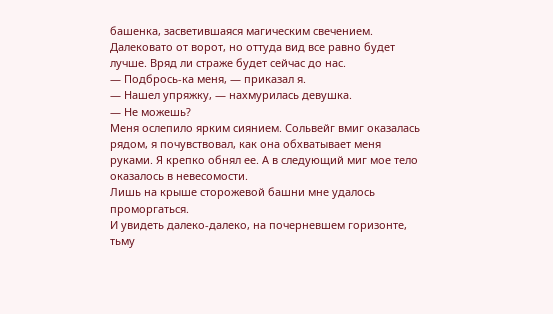башенка, засветившаяся магическим свечением. Далековато от ворот, но оттуда вид все равно будет лучше. Вряд ли страже будет сейчас до нас.
— Подбрось-ка меня, — приказал я.
— Нашел упряжку, — нахмурилась девушка.
— Не можешь?
Меня ослепило ярким сиянием. Сольвейг вмиг оказалась рядом, я почувствовал, как она обхватывает меня руками. Я крепко обнял ее. А в следующий миг мое тело оказалось в невесомости.
Лишь на крыше сторожевой башни мне удалось проморгаться.
И увидеть далеко-далеко, на почерневшем горизонте, тьму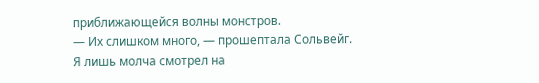приближающейся волны монстров.
— Их слишком много, — прошептала Сольвейг.
Я лишь молча смотрел на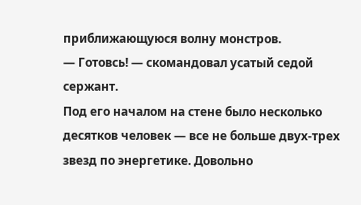приближающуюся волну монстров.
— Готовсь! — скомандовал усатый седой сержант.
Под его началом на стене было несколько десятков человек — все не больше двух-трех звезд по энергетике. Довольно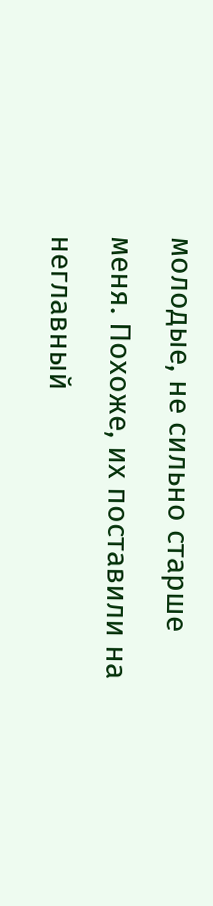молодые, не сильно старше меня. Похоже, их поставили на неглавный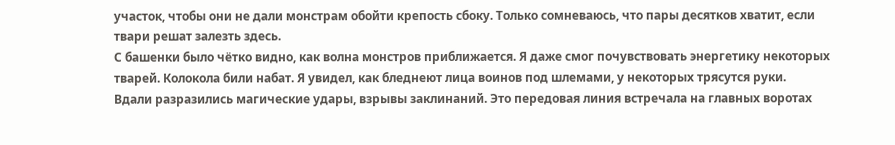участок, чтобы они не дали монстрам обойти крепость сбоку. Только сомневаюсь, что пары десятков хватит, если твари решат залезть здесь.
С башенки было чётко видно, как волна монстров приближается. Я даже смог почувствовать энергетику некоторых тварей. Колокола били набат. Я увидел, как бледнеют лица воинов под шлемами, у некоторых трясутся руки.
Вдали разразились магические удары, взрывы заклинаний. Это передовая линия встречала на главных воротах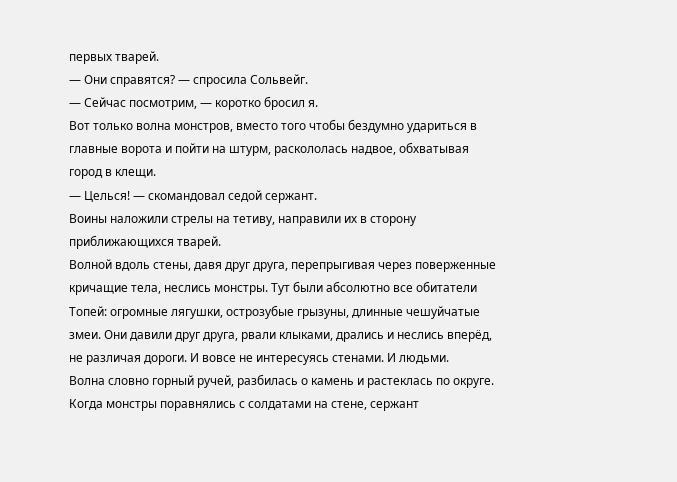первых тварей.
— Они справятся? — спросила Сольвейг.
— Сейчас посмотрим, — коротко бросил я.
Вот только волна монстров, вместо того чтобы бездумно удариться в главные ворота и пойти на штурм, раскололась надвое, обхватывая город в клещи.
— Целься! — скомандовал седой сержант.
Воины наложили стрелы на тетиву, направили их в сторону приближающихся тварей.
Волной вдоль стены, давя друг друга, перепрыгивая через поверженные кричащие тела, неслись монстры. Тут были абсолютно все обитатели Топей: огромные лягушки, острозубые грызуны, длинные чешуйчатые змеи. Они давили друг друга, рвали клыками, дрались и неслись вперёд, не различая дороги. И вовсе не интересуясь стенами. И людьми.
Волна словно горный ручей, разбилась о камень и растеклась по округе. Когда монстры поравнялись с солдатами на стене, сержант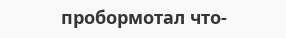пробормотал что-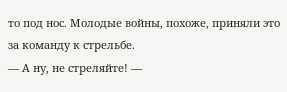то под нос. Молодые войны, похоже, приняли это за команду к стрельбе.
— А ну, не стреляйте! —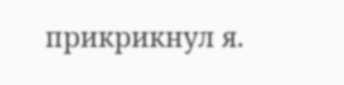прикрикнул я.